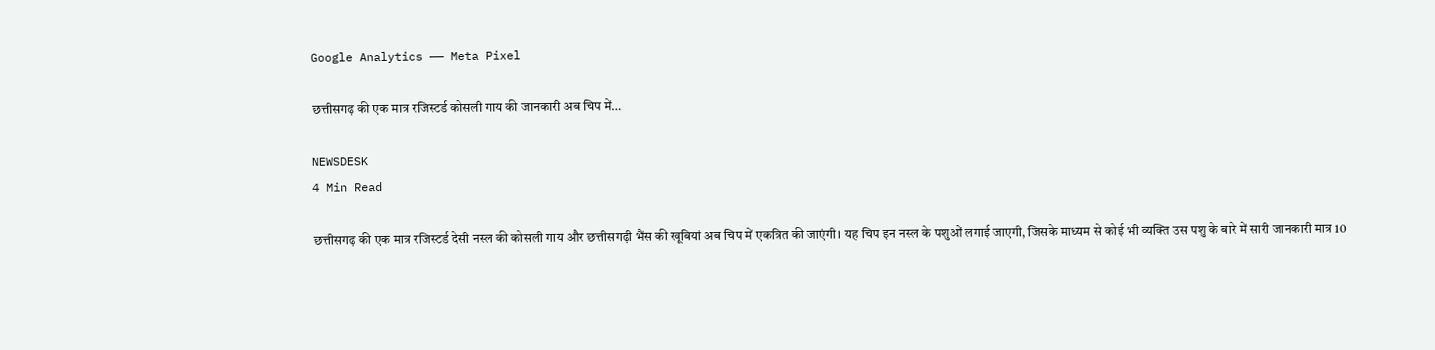Google Analytics —— Meta Pixel

छत्तीसगढ़ की एक मात्र रजिस्टर्ड कोसली गाय की जानकारी अब चिप में…

NEWSDESK
4 Min Read

छत्तीसगढ़ की एक मात्र रजिस्टर्ड देसी नस्ल की कोसली गाय और छत्तीसगढ़ी भैंस की खूबियां अब चिप में एकत्रित की जाएंगी। यह चिप इन नस्ल के पशुओं लगाई जाएगी, जिसके माध्यम से कोई भी व्यक्ति उस पशु के बारे में सारी जानकारी मात्र 10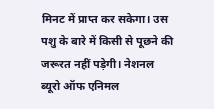मिनट में प्राप्त कर सकेगा। उस पशु के बारे में किसी से पूछने की जरूरत नहीं पड़ेगी। नेशनल ब्यूरो ऑफ एनिमल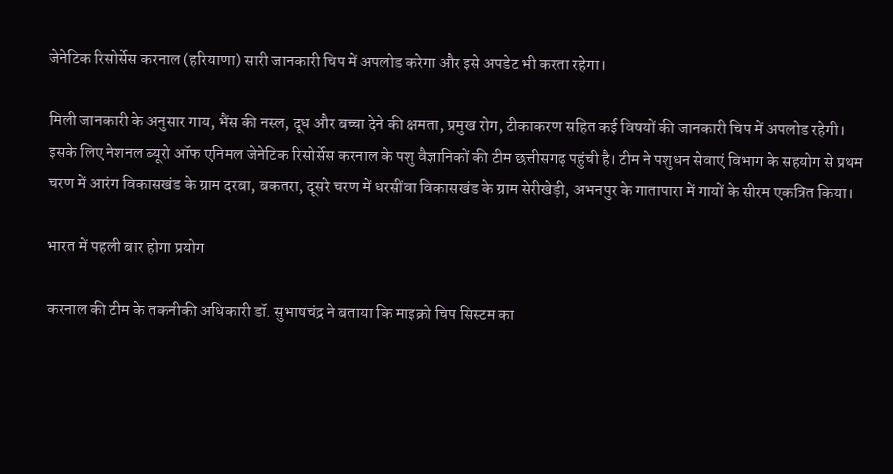जेनेटिक रिसोर्सेस करनाल (हरियाणा) सारी जानकारी चिप में अपलोड करेगा और इसे अपडेट भी करता रहेगा।

मिली जानकारी के अनुसार गाय, भैंस की नस्ल, दूध और बच्चा देने की क्षमता, प्रमुख रोग, टीकाकरण सहित कई विषयों की जानकारी चिप में अपलोड रहेगी। इसके लिए नेशनल ब्यूरो ऑफ एनिमल जेनेटिक रिसोर्सेस करनाल के पशु वैज्ञानिकों की टीम छत्तीसगढ़ पहुंची है। टीम ने पशुधन सेवाएं विभाग के सहयोग से प्रथम चरण में आरंग विकासखंड के ग्राम दरबा, बकतरा, दूसरे चरण में धरसींवा विकासखंड के ग्राम सेरीखेड़ी, अभनपुर के गातापारा में गायों के सीरम एकत्रित किया।

भारत में पहली बार होगा प्रयोग

करनाल की टीम के तकनीकी अधिकारी डॉ. सुभाषचंद्र ने बताया कि माइक्रो चिप सिस्टम का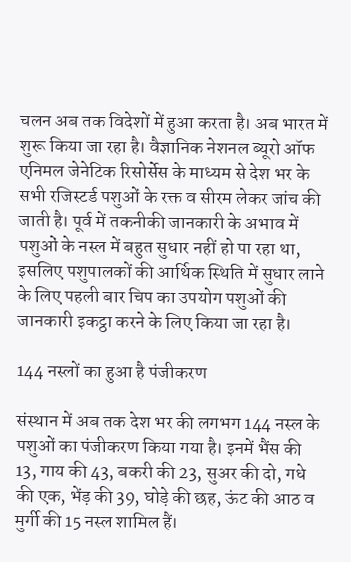चलन अब तक विदेशों में हुआ करता है। अब भारत में शुरू किया जा रहा है। वैज्ञानिक नेशनल ब्यूरो ऑफ एनिमल जेनेटिक रिसोर्सेस के माध्यम से देश भर के सभी रजिस्टर्ड पशुओं के रक्त व सीरम लेकर जांच की जाती है। पूर्व में तकनीकी जानकारी के अभाव में पशुओं के नस्ल में बहुत सुधार नहीं हो पा रहा था, इसलिए पशुपालकों की आर्थिक स्थिति में सुधार लाने के लिए पहली बार चिप का उपयोग पशुओं की जानकारी इकट्ठा करने के लिए किया जा रहा है।

144 नस्लों का हुआ है पंजीकरण

संस्थान में अब तक देश भर की लगभग 144 नस्ल के पशुओं का पंजीकरण किया गया है। इनमें भैंस की 13, गाय की 43, बकरी की 23, सुअर की दो, गधे की एक, भेंड़ की 39, घोड़े की छह, ऊंट की आठ व मुर्गी की 15 नस्ल शामिल हैं।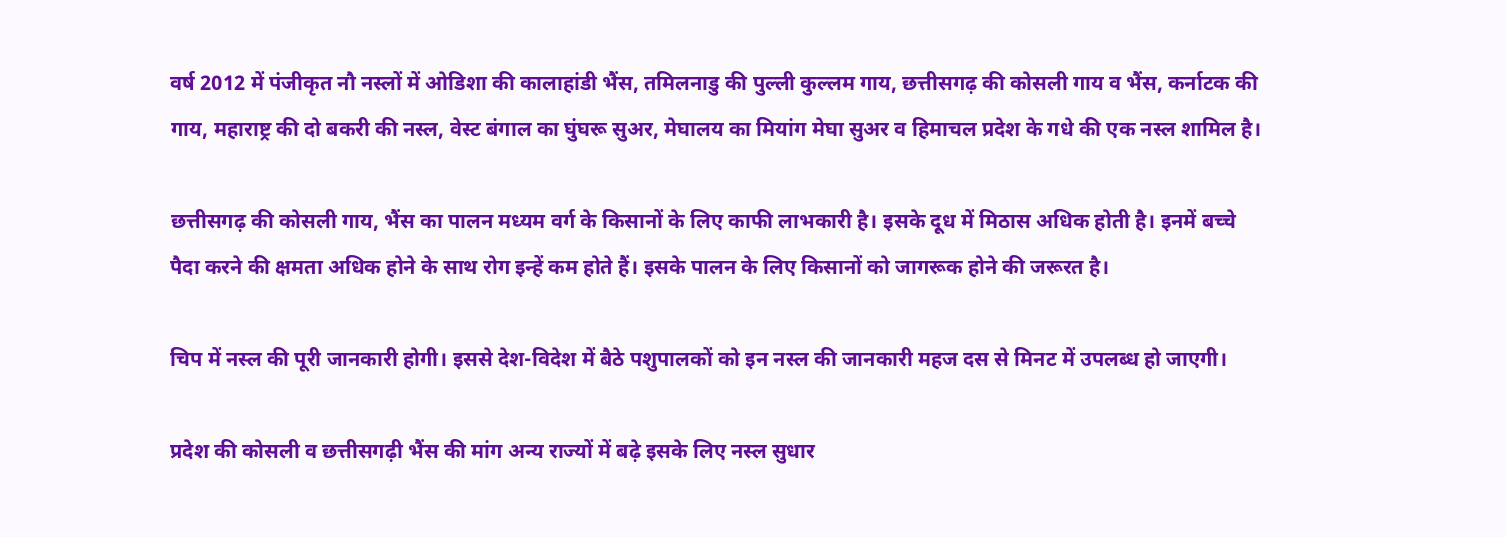वर्ष 2012 में पंजीकृत नौ नस्लों में ओडिशा की कालाहांडी भैंस, तमिलनाडु की पुल्ली कुल्लम गाय, छत्तीसगढ़ की कोसली गाय व भैंस, कर्नाटक की गाय, महाराष्ट्र की दो बकरी की नस्ल, वेस्ट बंगाल का घुंघरू सुअर, मेघालय का मियांग मेघा सुअर व हिमाचल प्रदेश के गधे की एक नस्ल शामिल है।

छत्तीसगढ़ की कोसली गाय, भैंस का पालन मध्यम वर्ग के किसानों के लिए काफी लाभकारी है। इसके दूध में मिठास अधिक होती है। इनमें बच्चे पैदा करने की क्षमता अधिक होने के साथ रोग इन्हें कम होते हैं। इसके पालन के लिए किसानों को जागरूक होने की जरूरत है।

चिप में नस्ल की पूरी जानकारी होगी। इससे देश-विदेश में बैठे पशुपालकों को इन नस्ल की जानकारी महज दस से मिनट में उपलब्ध हो जाएगी।

प्रदेश की कोसली व छत्तीसगढ़ी भैंस की मांग अन्य राज्यों में बढ़े इसके लिए नस्ल सुधार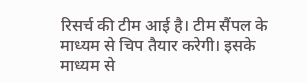रिसर्च की टीम आई है। टीम सैंपल के माध्यम से चिप तैयार करेगी। इसके माध्यम से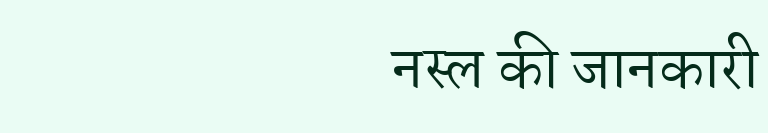नस्ल की जानकारी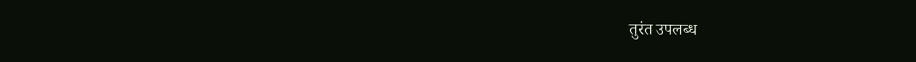तुरंत उपलब्ध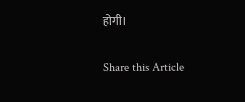होगी।

Share this Article